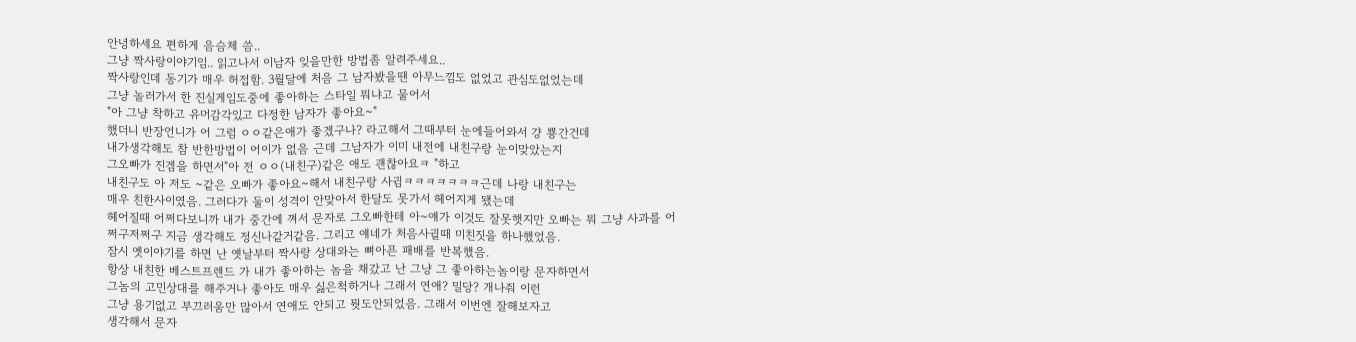안녕하세요 편하게 음슴체 씀..
그냥 짝사랑이야기임.. 읽고나서 이남자 잊을만한 방법좀 알려주세요..
짝사랑인데 동기가 매우 허접함. 3월달에 처음 그 남자봤을땐 아무느낌도 없었고 관심도없었는데
그냥 놀러가서 한 진실게임도중에 좋아하는 스타일 뭐냐고 물어서
"아 그냥 착하고 유머감각있고 다정한 남자가 좋아요~"
했더니 반장언니가 어 그럼 ㅇㅇ같은애가 좋겠구나? 라고해서 그때부터 눈에들어와서 걍 뿅간건데
내가생각해도 참 반한방법이 어이가 없음 근데 그남자가 이미 내전에 내친구랑 눈이맞았는지
그오빠가 진겜을 하면서"아 전 ㅇㅇ(내친구)같은 애도 괜찮아요ㅋ "하고
내친구도 아 저도 ~같은 오빠가 좋아요~해서 내친구랑 사귐ㅋㅋㅋㅋㅋㅋㅋ근데 나랑 내친구는
매우 친한사이였음. 그러다가 둘이 성격이 안맞아서 한달도 못가서 헤어지게 됐는데
헤어질때 어쩌다보니까 내가 중간에 껴서 문자로 그오빠한테 아~얘가 이것도 잘못햇지만 오빠는 뭐 그냥 사과를 어쩌구저쩌구 지금 생각해도 정신나같거같음. 그리고 얘네가 처음사귈때 미친짓을 하나했었음.
잠시 옛이야기를 하면 난 옛날부터 짝사랑 상대와는 뼈아픈 패배를 반복했음.
항상 내친한 베스트프렌드 가 내가 좋아하는 놈을 채갔고 난 그냥 그 좋아하는놈이랑 문자하면서
그놈의 고민상대를 해주거나 좋아도 매우 싫은척하거나 그래서 연애? 밀당? 개나줘 이런
그냥 용기없고 부끄러움만 많아서 연애도 안되고 뭣도안되었음. 그래서 이번엔 잘해보자고
생각해서 문자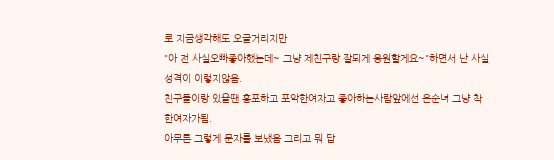로 지금생각해도 오글거리지만
"아 전 사실오빠좋아했는데~ 그냥 제친구랑 잘되게 응원할게요~"하면서 난 사실 성격이 이렇지않음.
친구들이랑 있을땐 흉포하고 포악한여자고 좋아하는사람앞에선 온순녀 그냥 착한여자가됨.
아무튼 그렇게 문자를 보냈음 그리고 뭐 답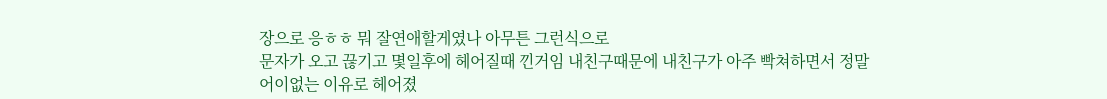장으로 응ㅎㅎ 뭐 잘연애할게였나 아무튼 그런식으로
문자가 오고 끊기고 몇일후에 헤어질때 낀거임 내친구때문에 내친구가 아주 빡쳐하면서 정말
어이없는 이유로 헤어졌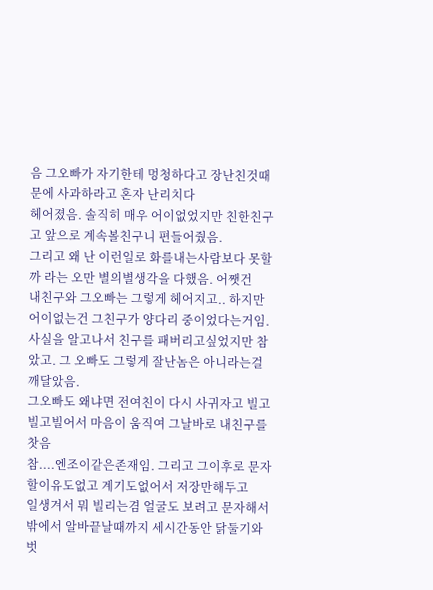음 그오빠가 자기한테 멍청하다고 장난친것때문에 사과하라고 혼자 난리치다
헤어졌음. 솔직히 매우 어이없었지만 친한친구고 앞으로 계속볼친구니 편들어줬음.
그리고 왜 난 이런일로 화를내는사람보다 못할까 라는 오만 별의별생각을 다했음. 어쨋건
내친구와 그오빠는 그렇게 헤어지고.. 하지만 어이없는건 그친구가 양다리 중이었다는거임.
사실을 알고나서 친구를 패버리고싶었지만 참았고. 그 오빠도 그렇게 잘난놈은 아니라는걸 깨달았음.
그오빠도 왜냐면 전여친이 다시 사귀자고 빌고빌고빌어서 마음이 움직여 그날바로 내친구를 찻음
참....엔조이같은존재임. 그리고 그이후로 문자할이유도없고 계기도없어서 저장만해두고
일생겨서 뭐 빌리는겸 얼굴도 보려고 문자해서
밖에서 알바끝날때까지 세시간동안 닭둘기와 벗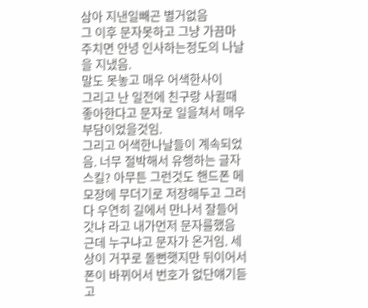삼아 지낸일빼곤 별거없음
그 이후 문자못하고 그냥 가끔마주치면 안녕 인사하는정도의 나날을 지냈음.
말도 못놓고 매우 어색한사이
그리고 난 일전에 친구랑 사귈때 좋아한다고 문자로 일을쳐서 매우 부담이었을것임.
그리고 어색한나날들이 계속되었음. 너무 절박해서 유행하는 글자스킬? 아무튼 그런것도 핸드폰 메모장에 무더기로 저장해두고 그러다 우연히 길에서 만나서 잘들어갓냐 라고 내가먼저 문자를했음
근데 누구냐고 문자가 온거임. 세상이 거꾸로 돌뻔햇지만 뒤이어서 폰이 바뀌어서 번호가 없단얘기듣고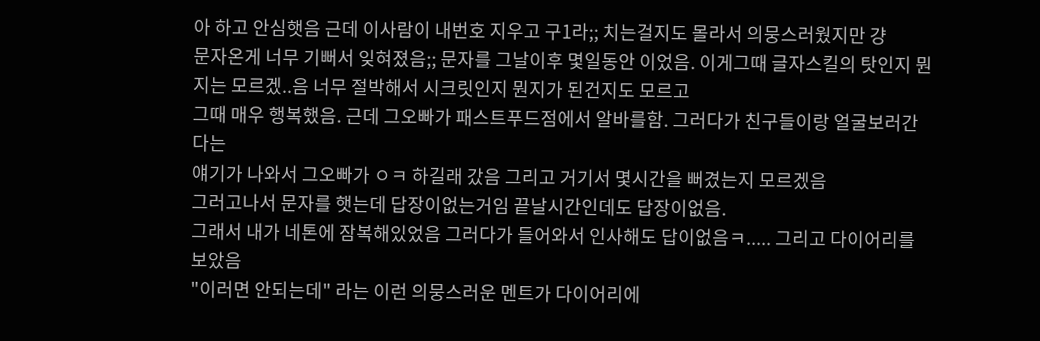아 하고 안심햇음 근데 이사람이 내번호 지우고 구1라;; 치는걸지도 몰라서 의뭉스러웠지만 걍
문자온게 너무 기뻐서 잊혀졌음;; 문자를 그날이후 몇일동안 이었음. 이게그때 글자스킬의 탓인지 뭔지는 모르겠..음 너무 절박해서 시크릿인지 뭔지가 된건지도 모르고
그때 매우 행복했음. 근데 그오빠가 패스트푸드점에서 알바를함. 그러다가 친구들이랑 얼굴보러간다는
얘기가 나와서 그오빠가 ㅇㅋ 하길래 갔음 그리고 거기서 몇시간을 뻐겼는지 모르겠음
그러고나서 문자를 햇는데 답장이없는거임 끝날시간인데도 답장이없음.
그래서 내가 네톤에 잠복해있었음 그러다가 들어와서 인사해도 답이없음ㅋ..... 그리고 다이어리를보았음
"이러면 안되는데" 라는 이런 의뭉스러운 멘트가 다이어리에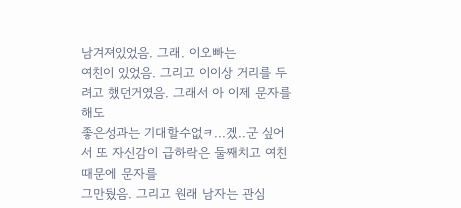남겨져있었음. 그래. 이오빠는
여친이 있었음. 그리고 이이상 거리를 두려고 했던거였음. 그래서 아 이제 문자를 해도
좋은성과는 기대할수없ㅋ...겠..군 싶어서 또 자신감이 급하락은 둘째치고 여친때문에 문자를
그만뒀음. 그리고 원래 남자는 관심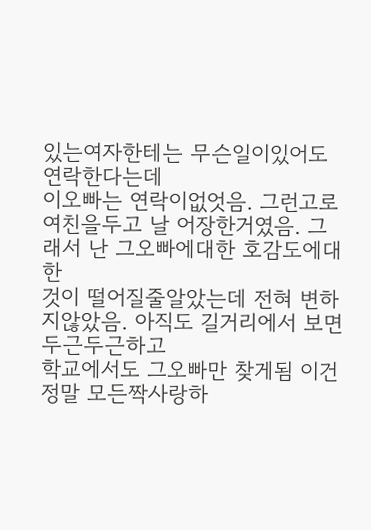있는여자한테는 무슨일이있어도 연락한다는데
이오빠는 연락이없엇음. 그런고로 여친을두고 날 어장한거였음. 그래서 난 그오빠에대한 호감도에대한
것이 떨어질줄알았는데 전혀 변하지않았음. 아직도 길거리에서 보면 두근두근하고
학교에서도 그오빠만 찾게됨 이건 정말 모든짝사랑하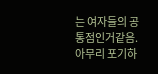는 여자들의 공통점인거같음.
아무리 포기하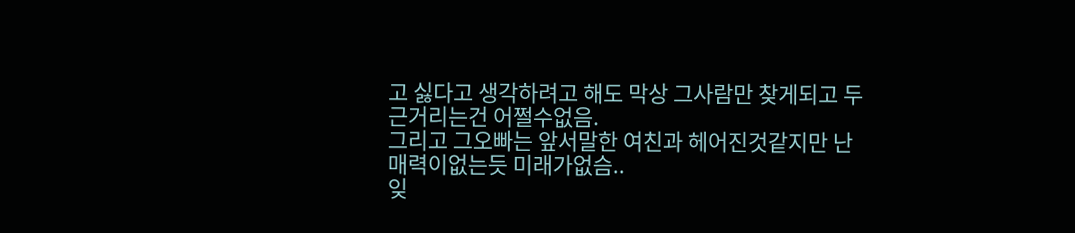고 싫다고 생각하려고 해도 막상 그사람만 찾게되고 두근거리는건 어쩔수없음.
그리고 그오빠는 앞서말한 여친과 헤어진것같지만 난 매력이없는듯 미래가없슴..
잊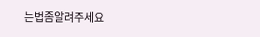는법좀알려주세요